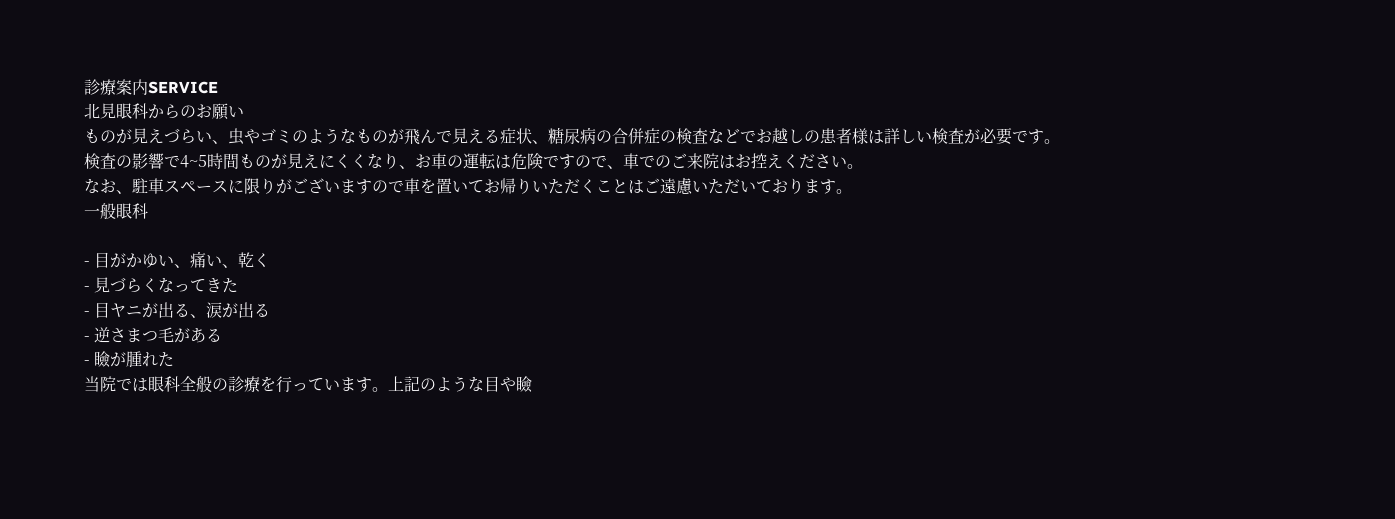診療案内SERVICE
北見眼科からのお願い
ものが見えづらい、虫やゴミのようなものが飛んで見える症状、糖尿病の合併症の検査などでお越しの患者様は詳しい検査が必要です。
検査の影響で4~5時間ものが見えにくくなり、お車の運転は危険ですので、車でのご来院はお控えください。
なお、駐車スペースに限りがございますので車を置いてお帰りいただくことはご遠慮いただいております。
一般眼科

- 目がかゆい、痛い、乾く
- 見づらくなってきた
- 目ヤニが出る、涙が出る
- 逆さまつ毛がある
- 瞼が腫れた
当院では眼科全般の診療を行っています。上記のような目や瞼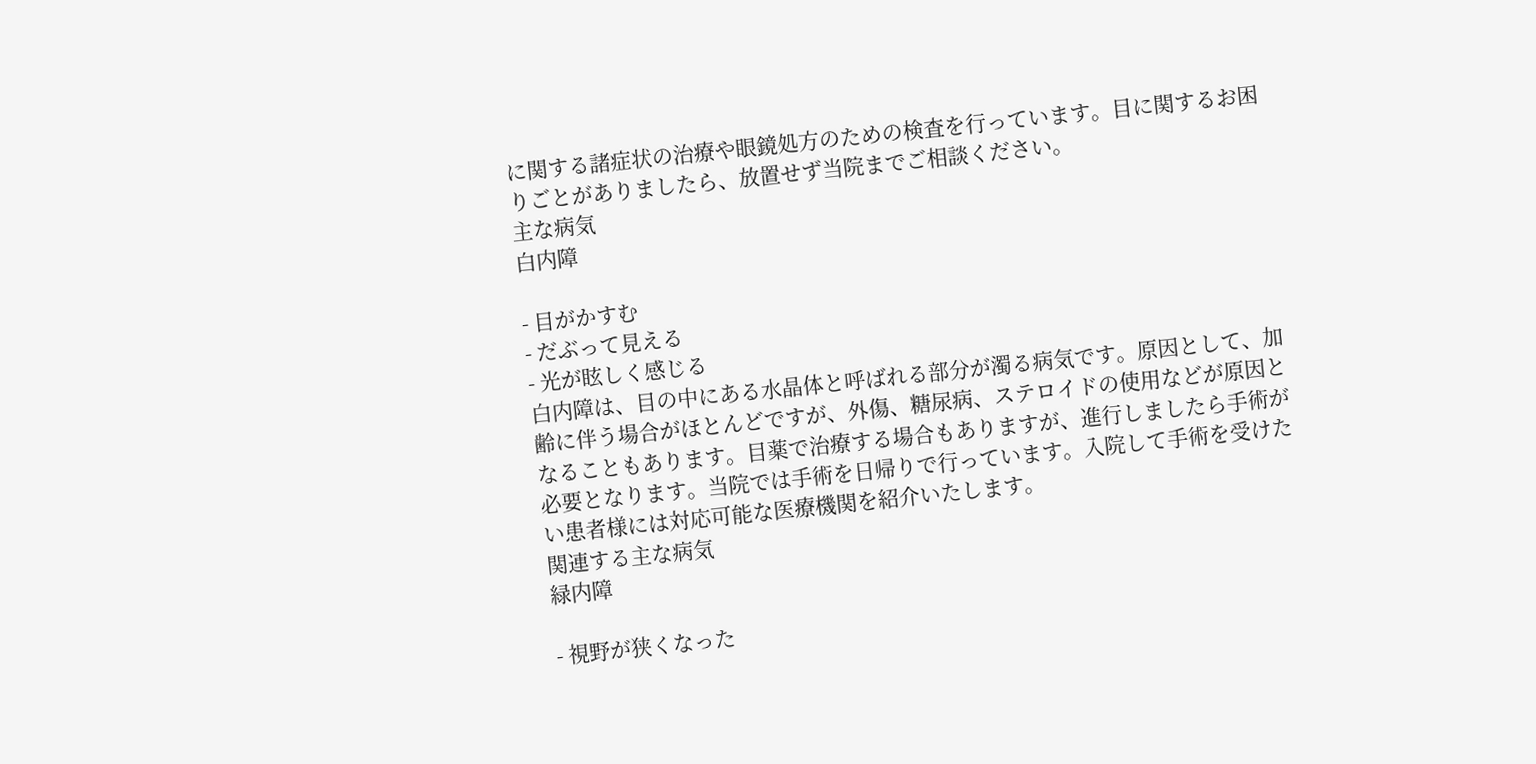に関する諸症状の治療や眼鏡処方のための検査を行っています。目に関するお困りごとがありましたら、放置せず当院までご相談ください。
主な病気
白内障

- 目がかすむ
- だぶって見える
- 光が眩しく感じる
白内障は、目の中にある水晶体と呼ばれる部分が濁る病気です。原因として、加齢に伴う場合がほとんどですが、外傷、糖尿病、ステロイドの使用などが原因となることもあります。目薬で治療する場合もありますが、進行しましたら手術が必要となります。当院では手術を日帰りで行っています。入院して手術を受けたい患者様には対応可能な医療機関を紹介いたします。
関連する主な病気
緑内障

- 視野が狭くなった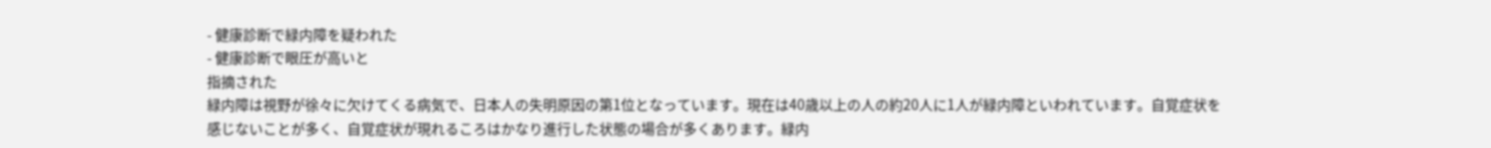- 健康診断で緑内障を疑われた
- 健康診断で眼圧が高いと
指摘された
緑内障は視野が徐々に欠けてくる病気で、日本人の失明原因の第1位となっています。現在は40歳以上の人の約20人に1人が緑内障といわれています。自覚症状を感じないことが多く、自覚症状が現れるころはかなり進行した状態の場合が多くあります。緑内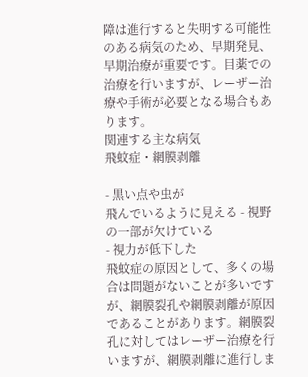障は進行すると失明する可能性のある病気のため、早期発見、早期治療が重要です。目薬での治療を行いますが、レーザー治療や手術が必要となる場合もあります。
関連する主な病気
飛蚊症・網膜剥離

- 黒い点や虫が
飛んでいるように見える - 視野の一部が欠けている
- 視力が低下した
飛蚊症の原因として、多くの場合は問題がないことが多いですが、網膜裂孔や網膜剥離が原因であることがあります。網膜裂孔に対してはレーザー治療を行いますが、網膜剥離に進行しま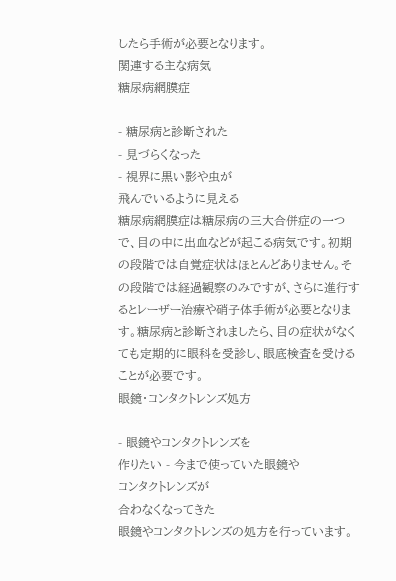したら手術が必要となります。
関連する主な病気
糖尿病網膜症

- 糖尿病と診断された
- 見づらくなった
- 視界に黒い影や虫が
飛んでいるように見える
糖尿病網膜症は糖尿病の三大合併症の一つで、目の中に出血などが起こる病気です。初期の段階では自覚症状はほとんどありません。その段階では経過観察のみですが、さらに進行するとレーザー治療や硝子体手術が必要となります。糖尿病と診断されましたら、目の症状がなくても定期的に眼科を受診し、眼底検査を受けることが必要です。
眼鏡・コンタクトレンズ処方

- 眼鏡やコンタクトレンズを
作りたい - 今まで使っていた眼鏡や
コンタクトレンズが
合わなくなってきた
眼鏡やコンタクトレンズの処方を行っています。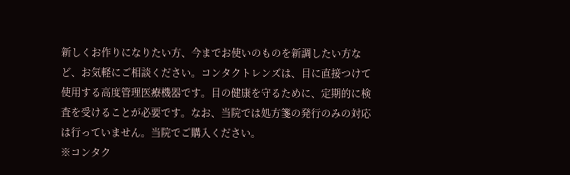新しくお作りになりたい方、今までお使いのものを新調したい方など、お気軽にご相談ください。コンタクトレンズは、目に直接つけて使用する高度管理医療機器です。目の健康を守るために、定期的に検査を受けることが必要です。なお、当院では処方箋の発行のみの対応は行っていません。当院でご購入ください。
※コンタク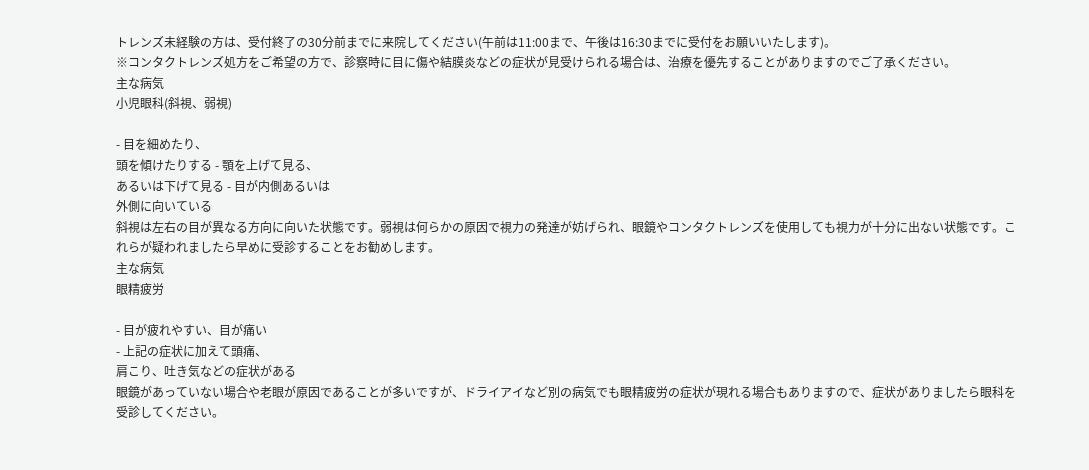トレンズ未経験の方は、受付終了の30分前までに来院してください(午前は11:00まで、午後は16:30までに受付をお願いいたします)。
※コンタクトレンズ処方をご希望の方で、診察時に目に傷や結膜炎などの症状が見受けられる場合は、治療を優先することがありますのでご了承ください。
主な病気
小児眼科(斜視、弱視)

- 目を細めたり、
頭を傾けたりする - 顎を上げて見る、
あるいは下げて見る - 目が内側あるいは
外側に向いている
斜視は左右の目が異なる方向に向いた状態です。弱視は何らかの原因で視力の発達が妨げられ、眼鏡やコンタクトレンズを使用しても視力が十分に出ない状態です。これらが疑われましたら早めに受診することをお勧めします。
主な病気
眼精疲労

- 目が疲れやすい、目が痛い
- 上記の症状に加えて頭痛、
肩こり、吐き気などの症状がある
眼鏡があっていない場合や老眼が原因であることが多いですが、ドライアイなど別の病気でも眼精疲労の症状が現れる場合もありますので、症状がありましたら眼科を受診してください。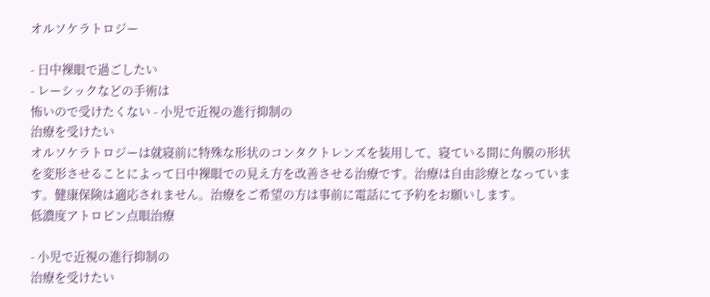オルソケラトロジー

- 日中裸眼で過ごしたい
- レーシックなどの手術は
怖いので受けたくない - 小児で近視の進行抑制の
治療を受けたい
オルソケラトロジーは就寝前に特殊な形状のコンタクトレンズを装用して、寝ている間に角膜の形状を変形させることによって日中裸眼での見え方を改善させる治療です。治療は自由診療となっています。健康保険は適応されません。治療をご希望の方は事前に電話にて予約をお願いします。
低濃度アトロピン点眼治療

- 小児で近視の進行抑制の
治療を受けたい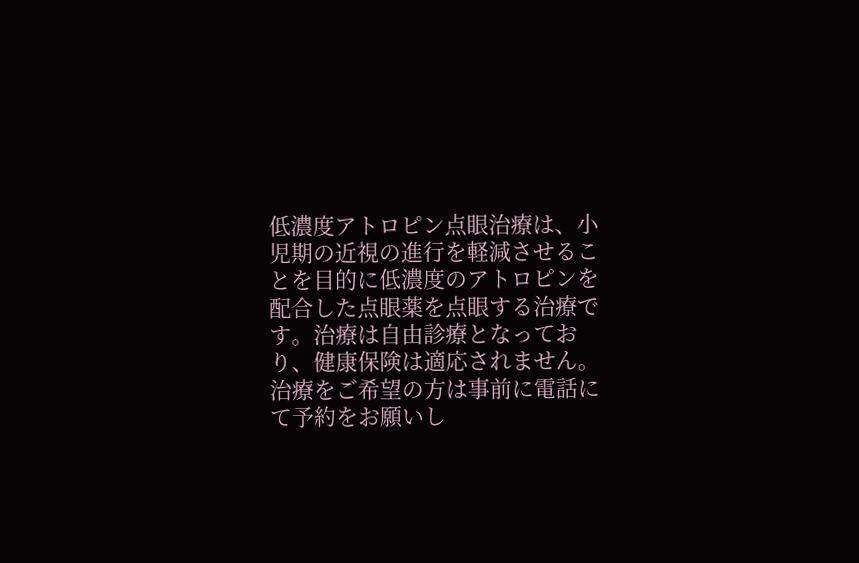低濃度アトロピン点眼治療は、小児期の近視の進行を軽減させることを目的に低濃度のアトロピンを配合した点眼薬を点眼する治療です。治療は自由診療となっており、健康保険は適応されません。治療をご希望の方は事前に電話にて予約をお願いし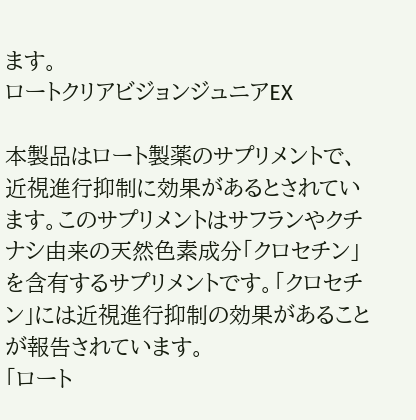ます。
ロートクリアビジョンジュニアEX

本製品はロート製薬のサプリメントで、近視進行抑制に効果があるとされています。このサプリメントはサフランやクチナシ由来の天然色素成分「クロセチン」を含有するサプリメントです。「クロセチン」には近視進行抑制の効果があることが報告されています。
「ロート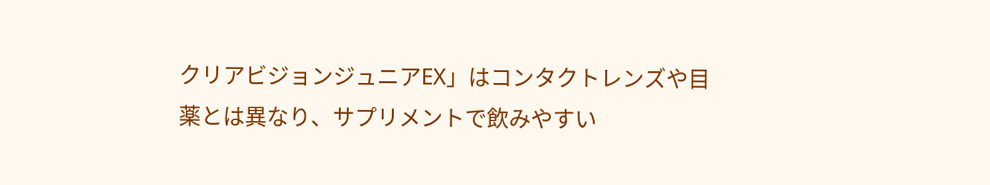クリアビジョンジュニアEX」はコンタクトレンズや目薬とは異なり、サプリメントで飲みやすい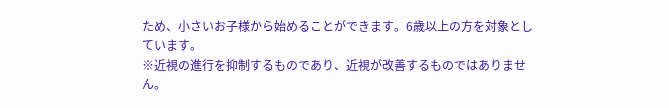ため、小さいお子様から始めることができます。6歳以上の方を対象としています。
※近視の進行を抑制するものであり、近視が改善するものではありません。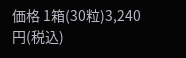価格 1箱(30粒)3,240円(税込)